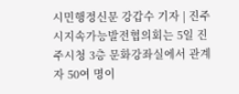시민행정신문 강갑수 기자 | 진주시지속가능발전협의회는 5일 진주시청 3층 문화강좌실에서 관계자 50여 명이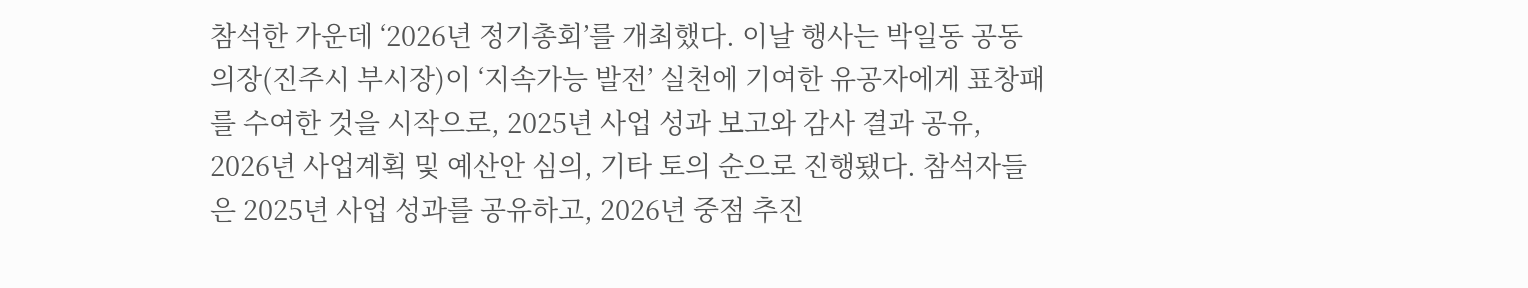참석한 가운데 ‘2026년 정기총회’를 개최했다. 이날 행사는 박일동 공동의장(진주시 부시장)이 ‘지속가능 발전’ 실천에 기여한 유공자에게 표창패를 수여한 것을 시작으로, 2025년 사업 성과 보고와 감사 결과 공유, 2026년 사업계획 및 예산안 심의, 기타 토의 순으로 진행됐다. 참석자들은 2025년 사업 성과를 공유하고, 2026년 중점 추진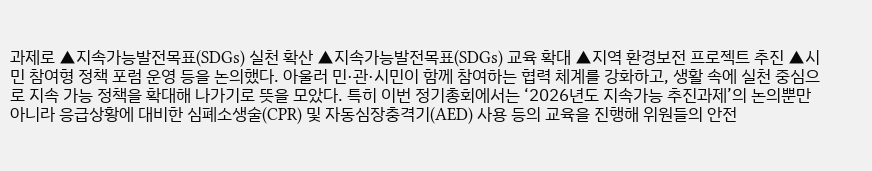과제로 ▲지속가능발전목표(SDGs) 실천 확산 ▲지속가능발전목표(SDGs) 교육 확대 ▲지역 환경보전 프로젝트 추진 ▲시민 참여형 정책 포럼 운영 등을 논의했다. 아울러 민·관·시민이 함께 참여하는 협력 체계를 강화하고, 생활 속에 실천 중심으로 지속 가능 정책을 확대해 나가기로 뜻을 모았다. 특히 이번 정기총회에서는 ‘2026년도 지속가능 추진과제’의 논의뿐만 아니라 응급상황에 대비한 심폐소생술(CPR) 및 자동심장충격기(AED) 사용 등의 교육을 진행해 위원들의 안전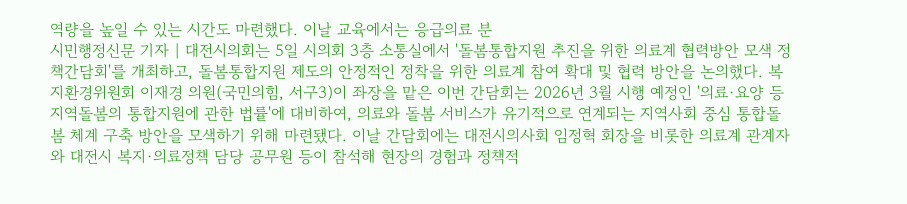역량을 높일 수 있는 시간도 마련했다. 이날 교육에서는 응급의료 분
시민행정신문 기자 | 대전시의회는 5일 시의회 3층 소통실에서 '돌봄통합지원 추진을 위한 의료계 협력방안 모색 정책간담회'를 개최하고, 돌봄통합지원 제도의 안정적인 정착을 위한 의료계 참여 확대 및 협력 방안을 논의했다. 복지환경위원회 이재경 의원(국민의힘, 서구3)이 좌장을 맡은 이번 간담회는 2026년 3월 시행 예정인 '의료·요양 등 지역돌봄의 통합지원에 관한 법률'에 대비하여, 의료와 돌봄 서비스가 유기적으로 연계되는 지역사회 중심 통합돌봄 체계 구축 방안을 모색하기 위해 마련됐다. 이날 간담회에는 대전시의사회 임정혁 회장을 비롯한 의료계 관계자와 대전시 복지·의료정책 담당 공무원 등이 참석해 현장의 경험과 정책적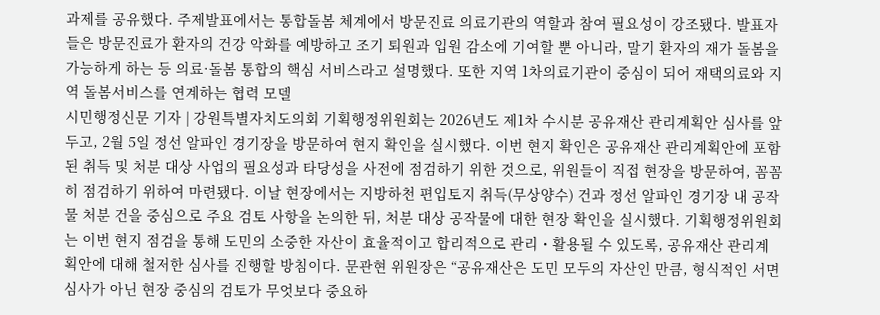과제를 공유했다. 주제발표에서는 통합돌봄 체계에서 방문진료 의료기관의 역할과 참여 필요성이 강조됐다. 발표자들은 방문진료가 환자의 건강 악화를 예방하고 조기 퇴원과 입원 감소에 기여할 뿐 아니라, 말기 환자의 재가 돌봄을 가능하게 하는 등 의료·돌봄 통합의 핵심 서비스라고 설명했다. 또한 지역 1차의료기관이 중심이 되어 재택의료와 지역 돌봄서비스를 연계하는 협력 모델
시민행정신문 기자 | 강원특별자치도의회 기획행정위원회는 2026년도 제1차 수시분 공유재산 관리계획안 심사를 앞두고, 2월 5일 정선 알파인 경기장을 방문하여 현지 확인을 실시했다. 이번 현지 확인은 공유재산 관리계획안에 포함된 취득 및 처분 대상 사업의 필요성과 타당성을 사전에 점검하기 위한 것으로, 위원들이 직접 현장을 방문하여, 꼼꼼히 점검하기 위하여 마련됐다. 이날 현장에서는 지방하천 편입토지 취득(무상양수) 건과 정선 알파인 경기장 내 공작물 처분 건을 중심으로 주요 검토 사항을 논의한 뒤, 처분 대상 공작물에 대한 현장 확인을 실시했다. 기획행정위원회는 이번 현지 점검을 통해 도민의 소중한 자산이 효율적이고 합리적으로 관리・활용될 수 있도록, 공유재산 관리계획안에 대해 철저한 심사를 진행할 방침이다. 문관현 위원장은 “공유재산은 도민 모두의 자산인 만큼, 형식적인 서면 심사가 아닌 현장 중심의 검토가 무엇보다 중요하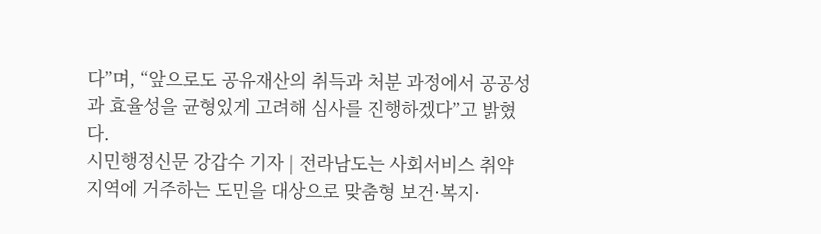다”며, “앞으로도 공유재산의 취득과 처분 과정에서 공공성과 효율성을 균형있게 고려해 심사를 진행하겠다”고 밝혔다.
시민행정신문 강갑수 기자 | 전라남도는 사회서비스 취약 지역에 거주하는 도민을 대상으로 맞춤형 보건·복지·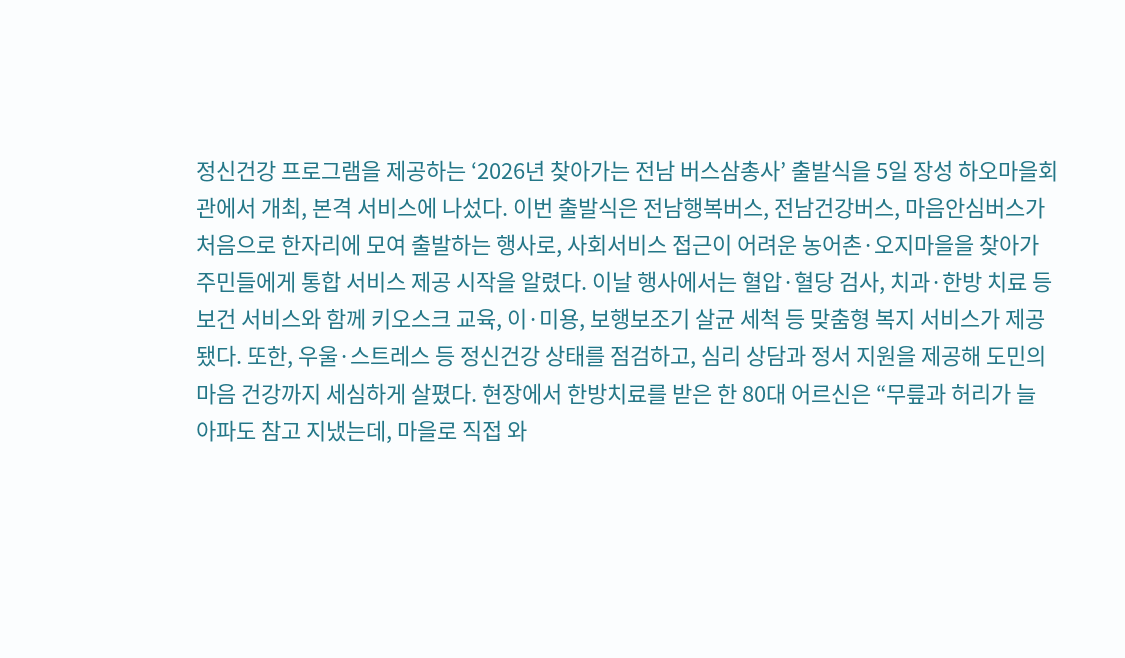정신건강 프로그램을 제공하는 ‘2026년 찾아가는 전남 버스삼총사’ 출발식을 5일 장성 하오마을회관에서 개최, 본격 서비스에 나섰다. 이번 출발식은 전남행복버스, 전남건강버스, 마음안심버스가 처음으로 한자리에 모여 출발하는 행사로, 사회서비스 접근이 어려운 농어촌·오지마을을 찾아가 주민들에게 통합 서비스 제공 시작을 알렸다. 이날 행사에서는 혈압·혈당 검사, 치과·한방 치료 등 보건 서비스와 함께 키오스크 교육, 이·미용, 보행보조기 살균 세척 등 맞춤형 복지 서비스가 제공됐다. 또한, 우울·스트레스 등 정신건강 상태를 점검하고, 심리 상담과 정서 지원을 제공해 도민의 마음 건강까지 세심하게 살폈다. 현장에서 한방치료를 받은 한 80대 어르신은 “무릎과 허리가 늘 아파도 참고 지냈는데, 마을로 직접 와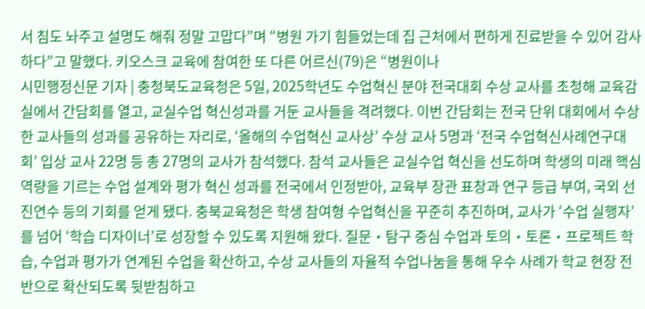서 침도 놔주고 설명도 해줘 정말 고맙다”며 “병원 가기 힘들었는데 집 근처에서 편하게 진료받을 수 있어 감사하다”고 말했다. 키오스크 교육에 참여한 또 다른 어르신(79)은 “병원이나
시민행정신문 기자 | 충청북도교육청은 5일, 2025학년도 수업혁신 분야 전국대회 수상 교사를 초청해 교육감실에서 간담회를 열고, 교실수업 혁신성과를 거둔 교사들을 격려했다. 이번 간담회는 전국 단위 대회에서 수상한 교사들의 성과를 공유하는 자리로, ‘올해의 수업혁신 교사상’ 수상 교사 5명과 ‘전국 수업혁신사례연구대회’ 입상 교사 22명 등 총 27명의 교사가 참석했다. 참석 교사들은 교실수업 혁신을 선도하며 학생의 미래 핵심역량을 기르는 수업 설계와 평가 혁신 성과를 전국에서 인정받아, 교육부 장관 표창과 연구 등급 부여, 국외 선진연수 등의 기회를 얻게 됐다. 충북교육청은 학생 참여형 수업혁신을 꾸준히 추진하며, 교사가 ‘수업 실행자’를 넘어 ‘학습 디자이너’로 성장할 수 있도록 지원해 왔다. 질문・탐구 중심 수업과 토의・토론・프로젝트 학습, 수업과 평가가 연계된 수업을 확산하고, 수상 교사들의 자율적 수업나눔을 통해 우수 사례가 학교 현장 전반으로 확산되도록 뒷받침하고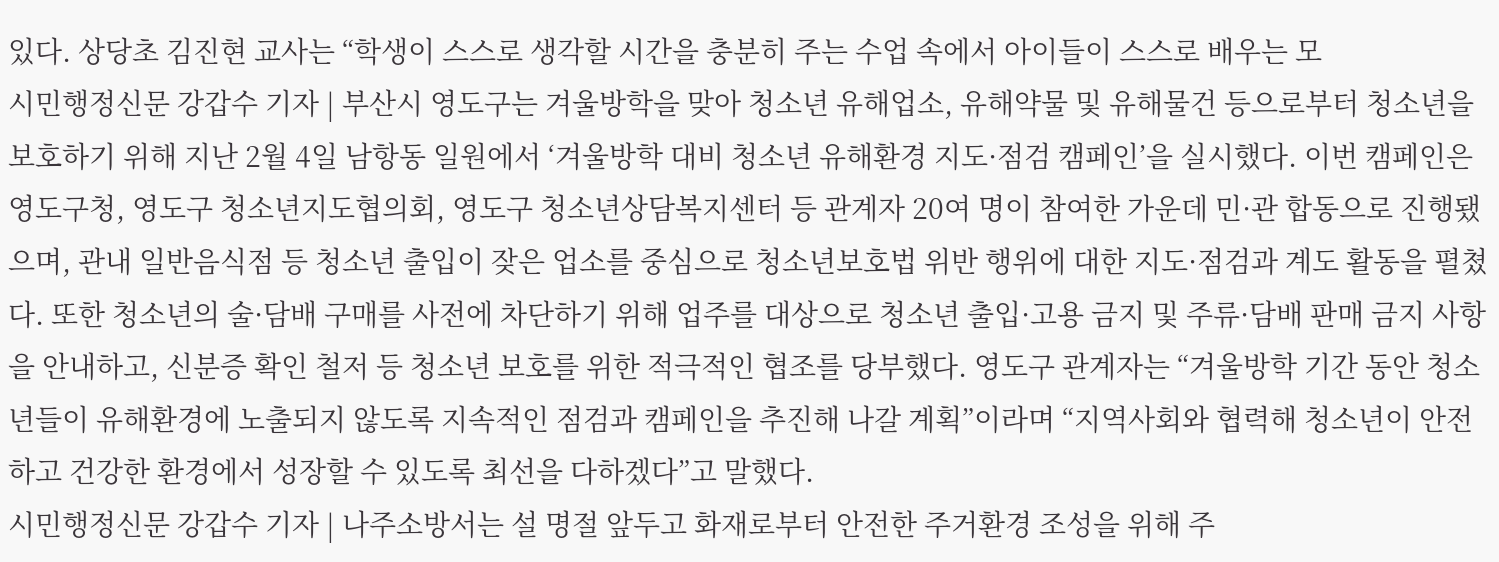있다. 상당초 김진현 교사는 “학생이 스스로 생각할 시간을 충분히 주는 수업 속에서 아이들이 스스로 배우는 모
시민행정신문 강갑수 기자 | 부산시 영도구는 겨울방학을 맞아 청소년 유해업소, 유해약물 및 유해물건 등으로부터 청소년을 보호하기 위해 지난 2월 4일 남항동 일원에서 ‘겨울방학 대비 청소년 유해환경 지도·점검 캠페인’을 실시했다. 이번 캠페인은 영도구청, 영도구 청소년지도협의회, 영도구 청소년상담복지센터 등 관계자 20여 명이 참여한 가운데 민·관 합동으로 진행됐으며, 관내 일반음식점 등 청소년 출입이 잦은 업소를 중심으로 청소년보호법 위반 행위에 대한 지도·점검과 계도 활동을 펼쳤다. 또한 청소년의 술·담배 구매를 사전에 차단하기 위해 업주를 대상으로 청소년 출입·고용 금지 및 주류·담배 판매 금지 사항을 안내하고, 신분증 확인 철저 등 청소년 보호를 위한 적극적인 협조를 당부했다. 영도구 관계자는 “겨울방학 기간 동안 청소년들이 유해환경에 노출되지 않도록 지속적인 점검과 캠페인을 추진해 나갈 계획”이라며 “지역사회와 협력해 청소년이 안전하고 건강한 환경에서 성장할 수 있도록 최선을 다하겠다”고 말했다.
시민행정신문 강갑수 기자 | 나주소방서는 설 명절 앞두고 화재로부터 안전한 주거환경 조성을 위해 주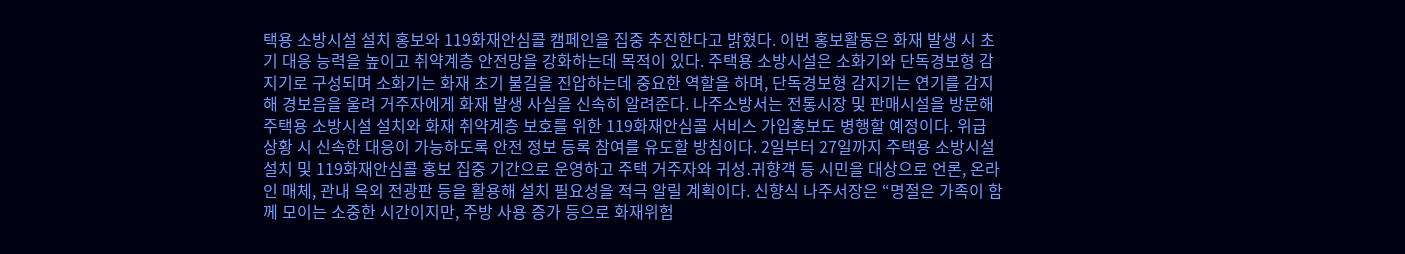택용 소방시설 설치 홍보와 119화재안심콜 캠페인을 집중 추진한다고 밝혔다. 이번 홍보활동은 화재 발생 시 초기 대응 능력을 높이고 취약계층 안전망을 강화하는데 목적이 있다. 주택용 소방시설은 소화기와 단독경보형 감지기로 구성되며 소화기는 화재 초기 불길을 진압하는데 중요한 역할을 하며, 단독경보형 감지기는 연기를 감지해 경보음을 울려 거주자에게 화재 발생 사실을 신속히 알려준다. 나주소방서는 전통시장 및 판매시설을 방문해 주택용 소방시설 설치와 화재 취약계층 보호를 위한 119화재안심콜 서비스 가입홍보도 병행할 예정이다. 위급 상황 시 신속한 대응이 가능하도록 안전 정보 등록 참여를 유도할 방침이다. 2일부터 27일까지 주택용 소방시설 설치 및 119화재안심콜 홍보 집중 기간으로 운영하고 주택 거주자와 귀성․귀향객 등 시민을 대상으로 언론, 온라인 매체, 관내 옥외 전광판 등을 활용해 설치 필요성을 적극 알릴 계획이다. 신향식 나주서장은 “명절은 가족이 함께 모이는 소중한 시간이지만, 주방 사용 증가 등으로 화재위험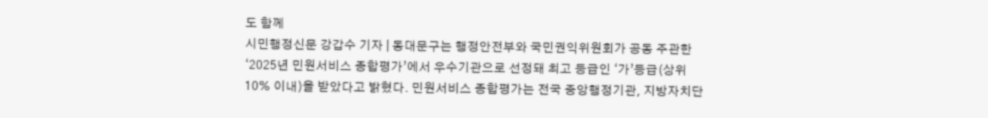도 함께
시민행정신문 강갑수 기자 | 동대문구는 행정안전부와 국민권익위원회가 공동 주관한 ‘2025년 민원서비스 종합평가’에서 우수기관으로 선정돼 최고 등급인 ‘가’등급(상위 10% 이내)을 받았다고 밝혔다. 민원서비스 종합평가는 전국 중앙행정기관, 지방자치단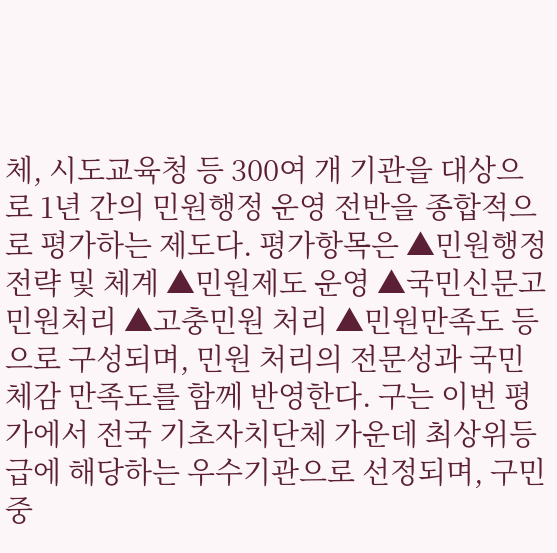체, 시도교육청 등 300여 개 기관을 대상으로 1년 간의 민원행정 운영 전반을 종합적으로 평가하는 제도다. 평가항목은 ▲민원행정 전략 및 체계 ▲민원제도 운영 ▲국민신문고 민원처리 ▲고충민원 처리 ▲민원만족도 등으로 구성되며, 민원 처리의 전문성과 국민 체감 만족도를 함께 반영한다. 구는 이번 평가에서 전국 기초자치단체 가운데 최상위등급에 해당하는 우수기관으로 선정되며, 구민 중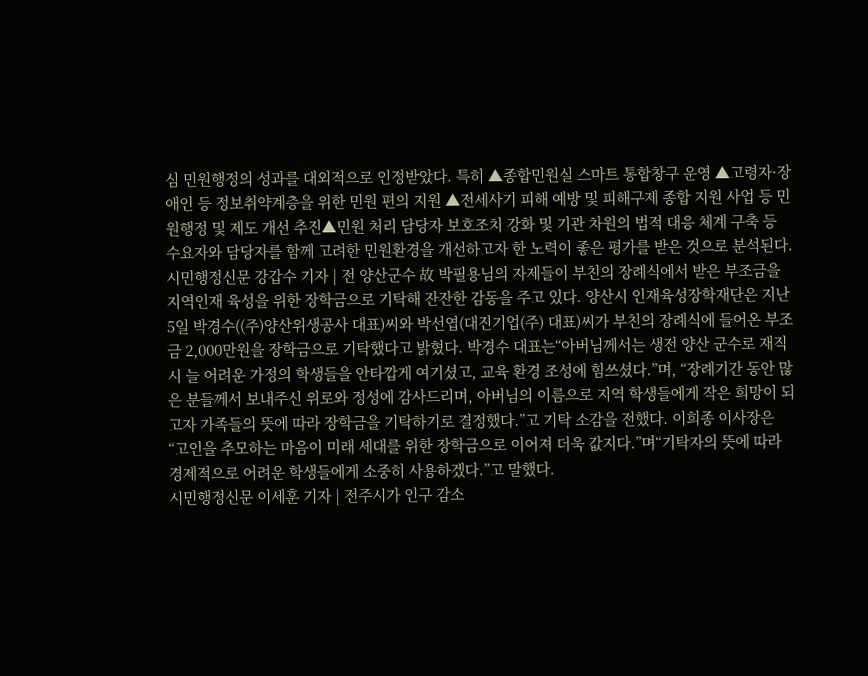심 민원행정의 성과를 대외적으로 인정받았다. 특히 ▲종합민원실 스마트 통합창구 운영 ▲고령자·장애인 등 정보취약계층을 위한 민원 편의 지원 ▲전세사기 피해 예방 및 피해구제 종합 지원 사업 등 민원행정 및 제도 개선 추진▲민원 처리 담당자 보호조치 강화 및 기관 차원의 법적 대응 체계 구축 등 수요자와 담당자를 함께 고려한 민원환경을 개선하고자 한 노력이 좋은 평가를 받은 것으로 분석된다.
시민행정신문 강갑수 기자 | 전 양산군수 故 박필용님의 자제들이 부친의 장례식에서 받은 부조금을 지역인재 육성을 위한 장학금으로 기탁해 잔잔한 감동을 주고 있다. 양산시 인재육성장학재단은 지난 5일 박경수((주)양산위생공사 대표)씨와 박선엽(대진기업(주) 대표)씨가 부친의 장례식에 들어온 부조금 2,000만원을 장학금으로 기탁했다고 밝혔다. 박경수 대표는“아버님께서는 생전 양산 군수로 재직 시 늘 어려운 가정의 학생들을 안타깝게 여기셨고, 교육 환경 조성에 힘쓰셨다.”며, “장례기간 동안 많은 분들께서 보내주신 위로와 정성에 감사드리며, 아버님의 이름으로 지역 학생들에게 작은 희망이 되고자 가족들의 뜻에 따라 장학금을 기탁하기로 결정했다.”고 기탁 소감을 전했다. 이희종 이사장은 “고인을 추모하는 마음이 미래 세대를 위한 장학금으로 이어져 더욱 값지다.”며“기탁자의 뜻에 따라 경제적으로 어려운 학생들에게 소중히 사용하겠다.”고 말했다.
시민행정신문 이세훈 기자 | 전주시가 인구 감소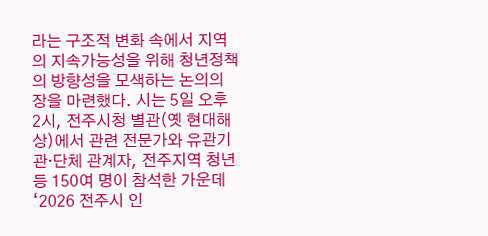라는 구조적 변화 속에서 지역의 지속가능성을 위해 청년정책의 방향성을 모색하는 논의의 장을 마련했다. 시는 5일 오후 2시, 전주시청 별관(옛 현대해상)에서 관련 전문가와 유관기관·단체 관계자, 전주지역 청년 등 150여 명이 참석한 가운데 ‘2026 전주시 인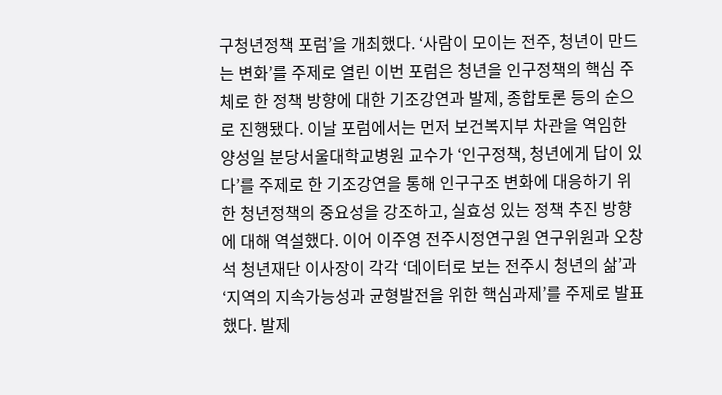구청년정책 포럼’을 개최했다. ‘사람이 모이는 전주, 청년이 만드는 변화’를 주제로 열린 이번 포럼은 청년을 인구정책의 핵심 주체로 한 정책 방향에 대한 기조강연과 발제, 종합토론 등의 순으로 진행됐다. 이날 포럼에서는 먼저 보건복지부 차관을 역임한 양성일 분당서울대학교병원 교수가 ‘인구정책, 청년에게 답이 있다’를 주제로 한 기조강연을 통해 인구구조 변화에 대응하기 위한 청년정책의 중요성을 강조하고, 실효성 있는 정책 추진 방향에 대해 역설했다. 이어 이주영 전주시정연구원 연구위원과 오창석 청년재단 이사장이 각각 ‘데이터로 보는 전주시 청년의 삶’과 ‘지역의 지속가능성과 균형발전을 위한 핵심과제’를 주제로 발표했다. 발제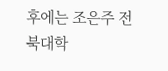후에는 조은주 전북대학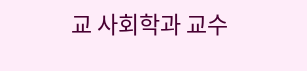교 사회학과 교수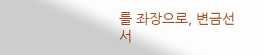를 좌장으로, 변금선 서